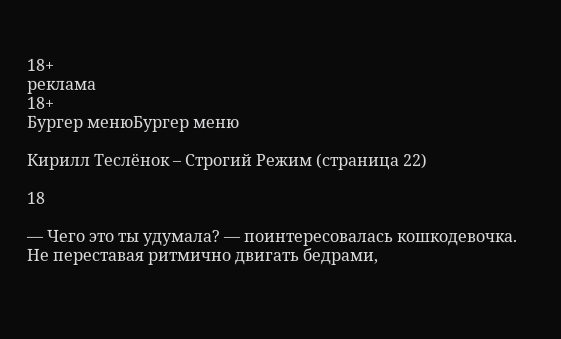18+
реклама
18+
Бургер менюБургер меню

Кирилл Теслёнок – Строгий Режим (страница 22)

18

— Чего это ты удумала? — поинтересовалась кошкодевочка. Не переставая ритмично двигать бедрами,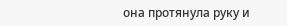она протянула руку и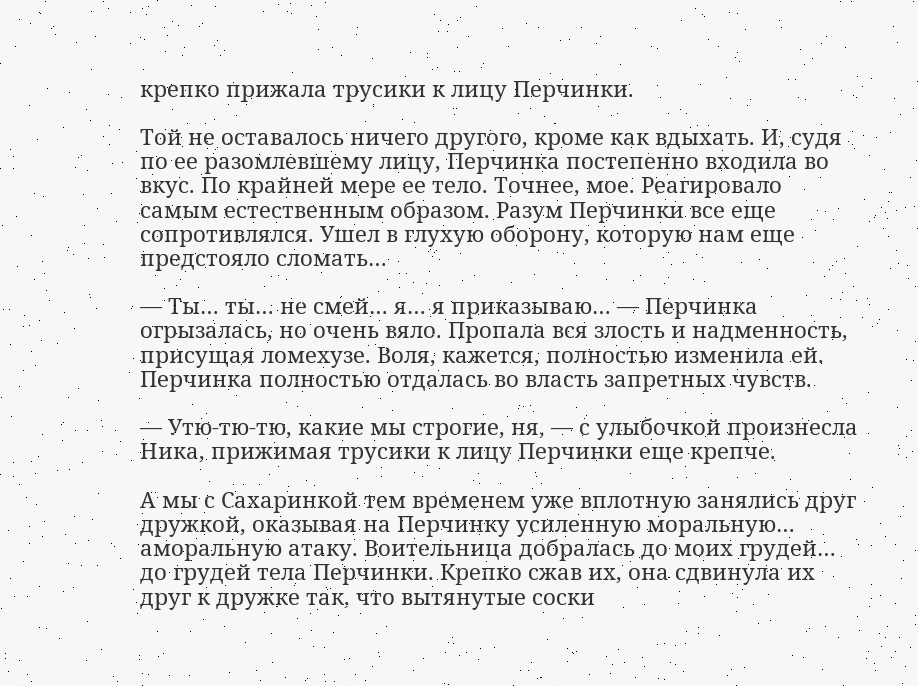крепко прижала трусики к лицу Перчинки.

Той не оставалось ничего другого, кроме как вдыхать. И, судя по ее разомлевшему лицу, Перчинка постепенно входила во вкус. По крайней мере ее тело. Точнее, мое. Реагировало самым естественным образом. Разум Перчинки все еще сопротивлялся. Ушел в глухую оборону, которую нам еще предстояло сломать…

— Ты… ты… не смей… я… я приказываю… — Перчинка огрызалась, но очень вяло. Пропала вся злость и надменность, присущая ломехузе. Воля, кажется, полностью изменила ей. Перчинка полностью отдалась во власть запретных чувств.

— Утю-тю-тю, какие мы строгие, ня, — с улыбочкой произнесла Ника, прижимая трусики к лицу Перчинки еще крепче.

А мы с Сахаринкой тем временем уже вплотную занялись друг дружкой, оказывая на Перчинку усиленную моральную… аморальную атаку. Воительница добралась до моих грудей… до грудей тела Перчинки. Крепко сжав их, она сдвинула их друг к дружке так, что вытянутые соски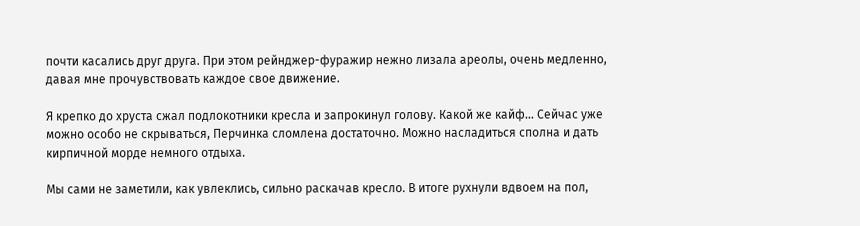почти касались друг друга. При этом рейнджер-фуражир нежно лизала ареолы, очень медленно, давая мне прочувствовать каждое свое движение.

Я крепко до хруста сжал подлокотники кресла и запрокинул голову. Какой же кайф… Сейчас уже можно особо не скрываться, Перчинка сломлена достаточно. Можно насладиться сполна и дать кирпичной морде немного отдыха.

Мы сами не заметили, как увлеклись, сильно раскачав кресло. В итоге рухнули вдвоем на пол,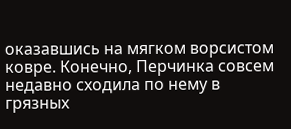оказавшись на мягком ворсистом ковре. Конечно, Перчинка совсем недавно сходила по нему в грязных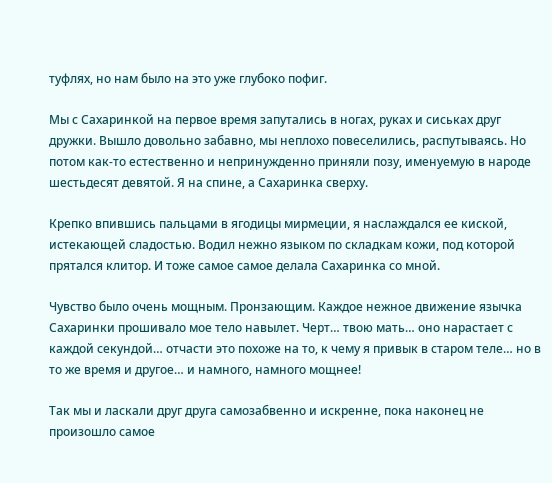туфлях, но нам было на это уже глубоко пофиг.

Мы с Сахаринкой на первое время запутались в ногах, руках и сиськах друг дружки. Вышло довольно забавно, мы неплохо повеселились, распутываясь. Но потом как-то естественно и непринужденно приняли позу, именуемую в народе шестьдесят девятой. Я на спине, а Сахаринка сверху.

Крепко впившись пальцами в ягодицы мирмеции, я наслаждался ее киской, истекающей сладостью. Водил нежно языком по складкам кожи, под которой прятался клитор. И тоже самое самое делала Сахаринка со мной.

Чувство было очень мощным. Пронзающим. Каждое нежное движение язычка Сахаринки прошивало мое тело навылет. Черт… твою мать… оно нарастает с каждой секундой… отчасти это похоже на то, к чему я привык в старом теле… но в то же время и другое… и намного, намного мощнее!

Так мы и ласкали друг друга самозабвенно и искренне, пока наконец не произошло самое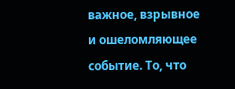важное, взрывное и ошеломляющее событие. То, что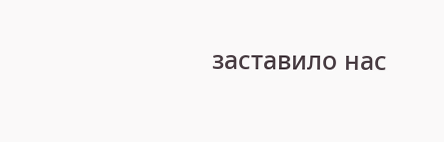заставило нас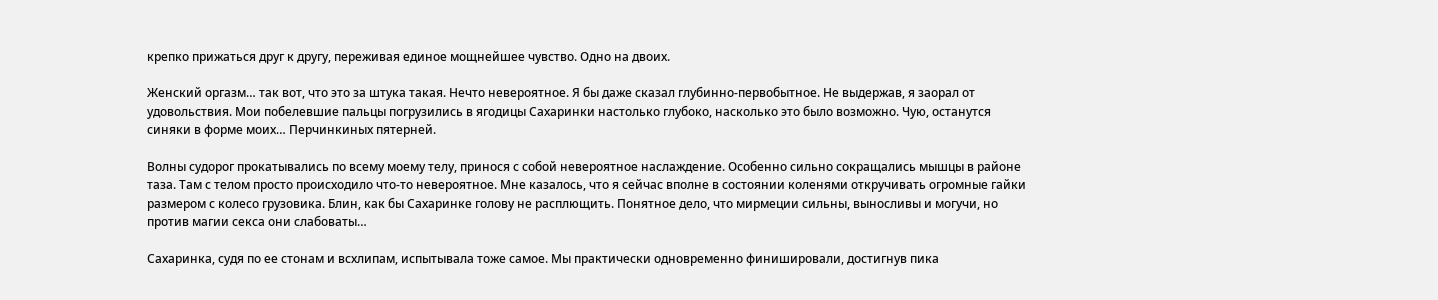крепко прижаться друг к другу, переживая единое мощнейшее чувство. Одно на двоих.

Женский оргазм… так вот, что это за штука такая. Нечто невероятное. Я бы даже сказал глубинно-первобытное. Не выдержав, я заорал от удовольствия. Мои побелевшие пальцы погрузились в ягодицы Сахаринки настолько глубоко, насколько это было возможно. Чую, останутся синяки в форме моих… Перчинкиных пятерней.

Волны судорог прокатывались по всему моему телу, принося с собой невероятное наслаждение. Особенно сильно сокращались мышцы в районе таза. Там с телом просто происходило что-то невероятное. Мне казалось, что я сейчас вполне в состоянии коленями откручивать огромные гайки размером с колесо грузовика. Блин, как бы Сахаринке голову не расплющить. Понятное дело, что мирмеции сильны, выносливы и могучи, но против магии секса они слабоваты…

Сахаринка, судя по ее стонам и всхлипам, испытывала тоже самое. Мы практически одновременно финишировали, достигнув пика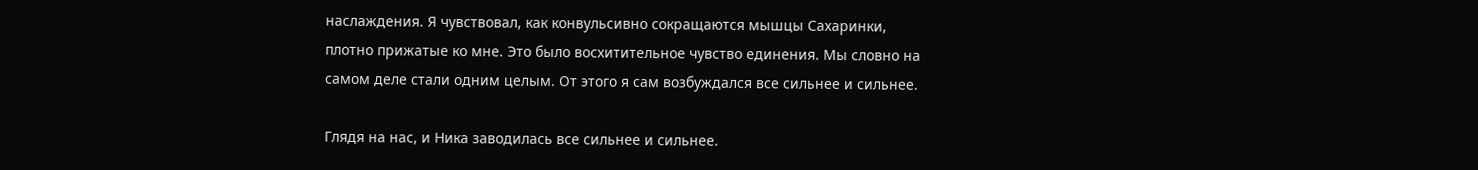наслаждения. Я чувствовал, как конвульсивно сокращаются мышцы Сахаринки, плотно прижатые ко мне. Это было восхитительное чувство единения. Мы словно на самом деле стали одним целым. От этого я сам возбуждался все сильнее и сильнее.

Глядя на нас, и Ника заводилась все сильнее и сильнее.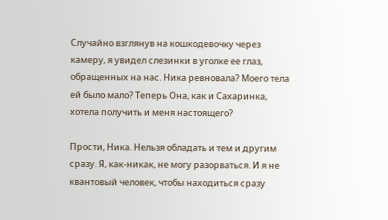Случайно взглянув на кошкодевочку через камеру, я увидел слезинки в уголке ее глаз, обращенных на нас. Ника ревновала? Моего тела ей было мало? Теперь Она, как и Сахаринка, хотела получить и меня настоящего?

Прости, Ника. Нельзя обладать и тем и другим сразу. Я, как-никак, не могу разорваться. И я не квантовый человек, чтобы находиться сразу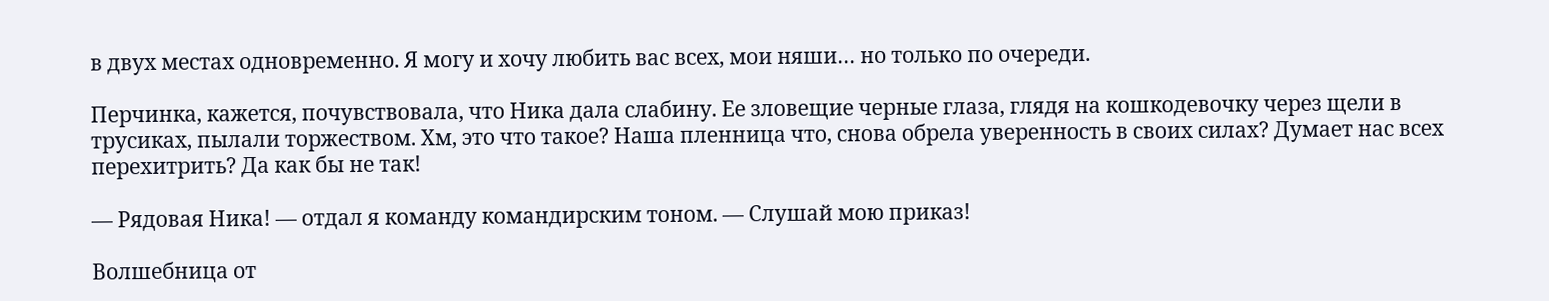в двух местах одновременно. Я могу и хочу любить вас всех, мои няши… но только по очереди.

Перчинка, кажется, почувствовала, что Ника дала слабину. Ее зловещие черные глаза, глядя на кошкодевочку через щели в трусиках, пылали торжеством. Хм, это что такое? Наша пленница что, снова обрела уверенность в своих силах? Думает нас всех перехитрить? Да как бы не так!

— Рядовая Ника! — отдал я команду командирским тоном. — Слушай мою приказ!

Волшебница от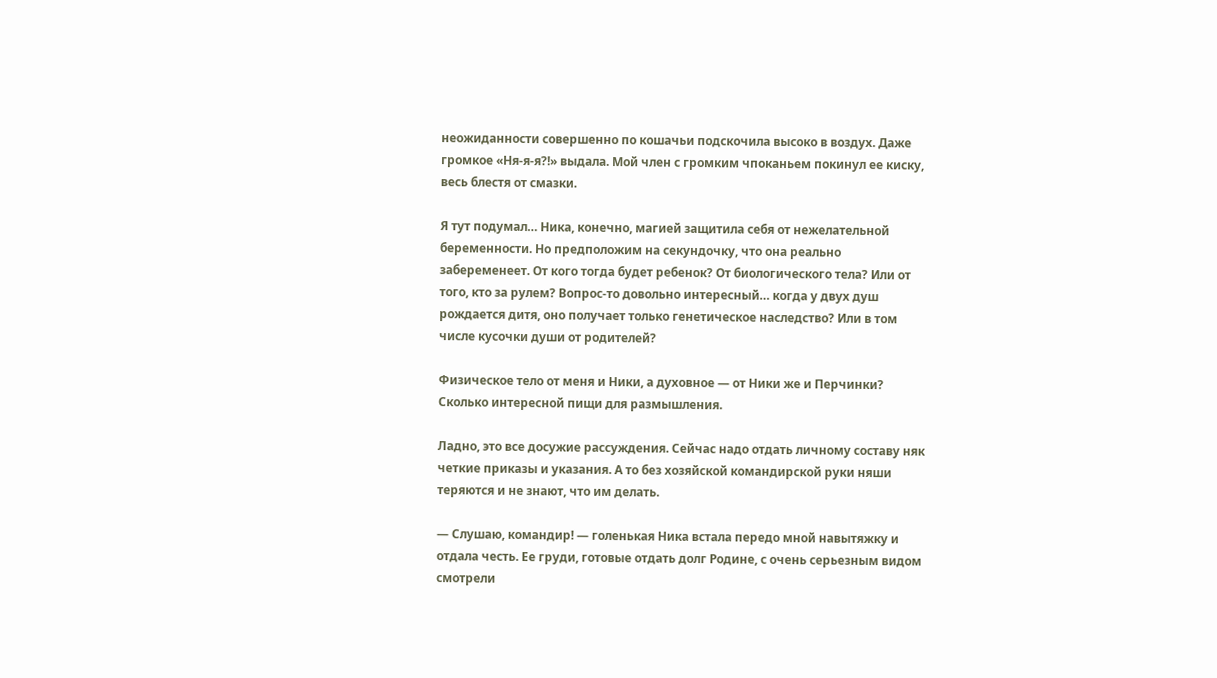неожиданности совершенно по кошачьи подскочила высоко в воздух. Даже громкое «Ня-я-я?!» выдала. Мой член с громким чпоканьем покинул ее киску, весь блестя от смазки.

Я тут подумал… Ника, конечно, магией защитила себя от нежелательной беременности. Но предположим на секундочку, что она реально забеременеет. От кого тогда будет ребенок? От биологического тела? Или от того, кто за рулем? Вопрос-то довольно интересный… когда у двух душ рождается дитя, оно получает только генетическое наследство? Или в том числе кусочки души от родителей?

Физическое тело от меня и Ники, а духовное — от Ники же и Перчинки? Сколько интересной пищи для размышления.

Ладно, это все досужие рассуждения. Сейчас надо отдать личному составу няк четкие приказы и указания. А то без хозяйской командирской руки няши теряются и не знают, что им делать.

— Слушаю, командир! — голенькая Ника встала передо мной навытяжку и отдала честь. Ее груди, готовые отдать долг Родине, с очень серьезным видом смотрели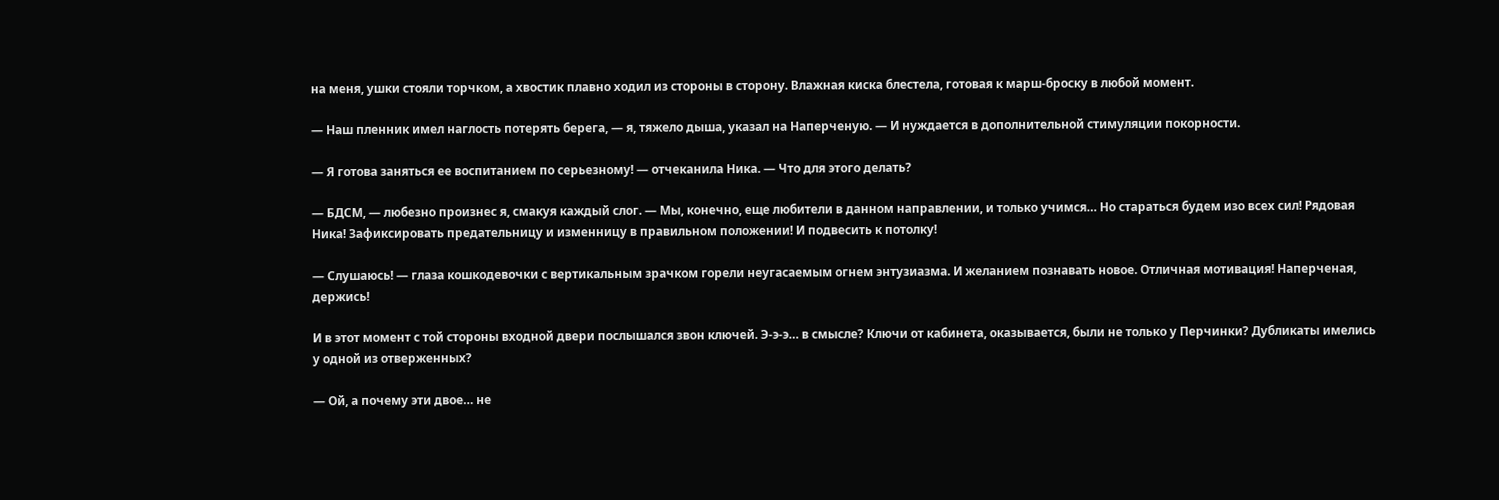на меня, ушки стояли торчком, а хвостик плавно ходил из стороны в сторону. Влажная киска блестела, готовая к марш-броску в любой момент.

— Наш пленник имел наглость потерять берега, — я, тяжело дыша, указал на Наперченую. — И нуждается в дополнительной стимуляции покорности.

— Я готова заняться ее воспитанием по серьезному! — отчеканила Ника. — Что для этого делать?

— БДСМ, — любезно произнес я, смакуя каждый слог. — Мы, конечно, еще любители в данном направлении, и только учимся… Но стараться будем изо всех сил! Рядовая Ника! Зафиксировать предательницу и изменницу в правильном положении! И подвесить к потолку!

— Слушаюсь! — глаза кошкодевочки с вертикальным зрачком горели неугасаемым огнем энтузиазма. И желанием познавать новое. Отличная мотивация! Наперченая, держись!

И в этот момент с той стороны входной двери послышался звон ключей. Э-э-э… в смысле? Ключи от кабинета, оказывается, были не только у Перчинки? Дубликаты имелись у одной из отверженных?

— Ой, а почему эти двое… не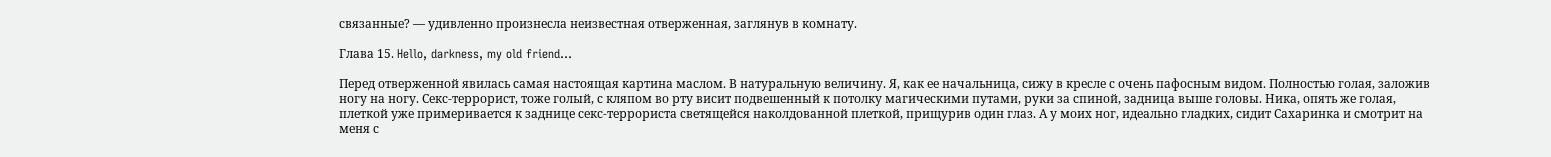связанные? — удивленно произнесла неизвестная отверженная, заглянув в комнату.

Глава 15. Hello, darkness, my old friend…

Перед отверженной явилась самая настоящая картина маслом. В натуральную величину. Я, как ее начальница, сижу в кресле с очень пафосным видом. Полностью голая, заложив ногу на ногу. Секс-террорист, тоже голый, с кляпом во рту висит подвешенный к потолку магическими путами, руки за спиной, задница выше головы. Ника, опять же голая, плеткой уже примеривается к заднице секс-террориста светящейся наколдованной плеткой, прищурив один глаз. А у моих ног, идеально гладких, сидит Сахаринка и смотрит на меня с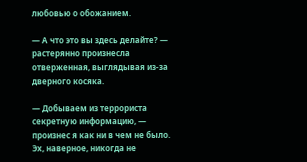любовью о обожанием.

— А что это вы здесь делайте? — растерянно произнесла отверженная, выглядывая из-за дверного косяка.

— Добываем из террориста секретную информацию, — произнес я как ни в чем не было. Эх, наверное, никогда не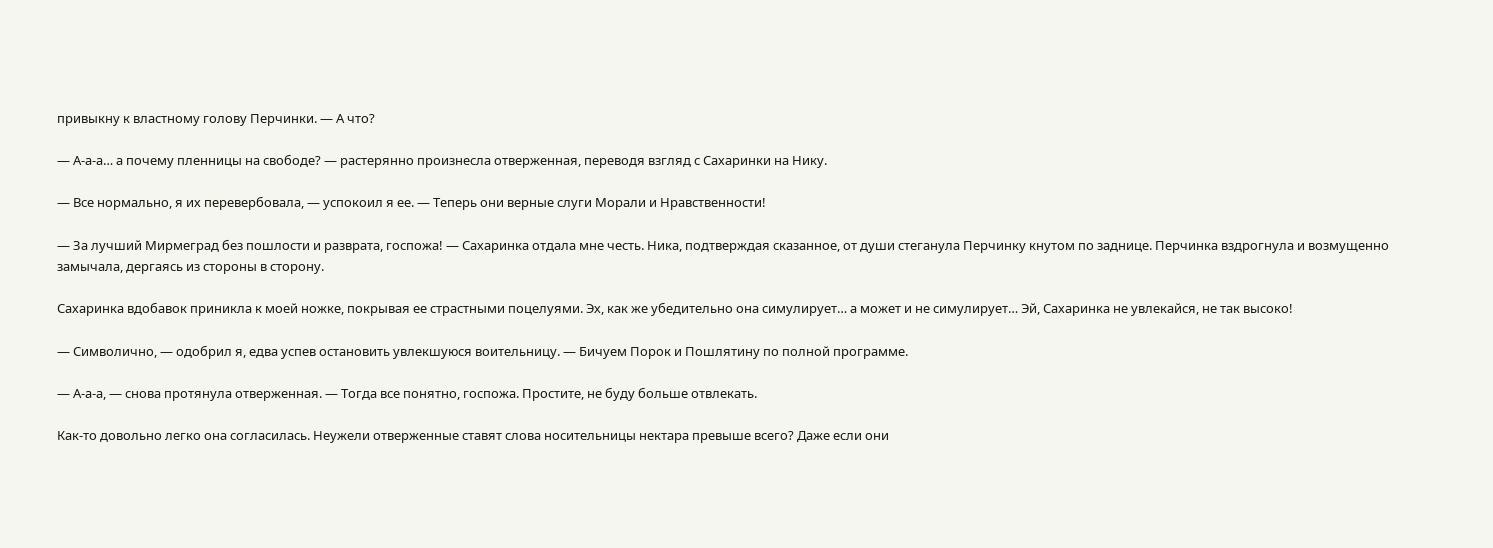привыкну к властному голову Перчинки. — А что?

— А-а-а… а почему пленницы на свободе? — растерянно произнесла отверженная, переводя взгляд с Сахаринки на Нику.

— Все нормально, я их перевербовала, — успокоил я ее. — Теперь они верные слуги Морали и Нравственности!

— За лучший Мирмеград без пошлости и разврата, госпожа! — Сахаринка отдала мне честь. Ника, подтверждая сказанное, от души стеганула Перчинку кнутом по заднице. Перчинка вздрогнула и возмущенно замычала, дергаясь из стороны в сторону.

Сахаринка вдобавок приникла к моей ножке, покрывая ее страстными поцелуями. Эх, как же убедительно она симулирует… а может и не симулирует… Эй, Сахаринка не увлекайся, не так высоко!

— Символично, — одобрил я, едва успев остановить увлекшуюся воительницу. — Бичуем Порок и Пошлятину по полной программе.

— А-а-а, — снова протянула отверженная. — Тогда все понятно, госпожа. Простите, не буду больше отвлекать.

Как-то довольно легко она согласилась. Неужели отверженные ставят слова носительницы нектара превыше всего? Даже если они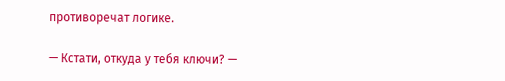противоречат логике.

— Кстати, откуда у тебя ключи? —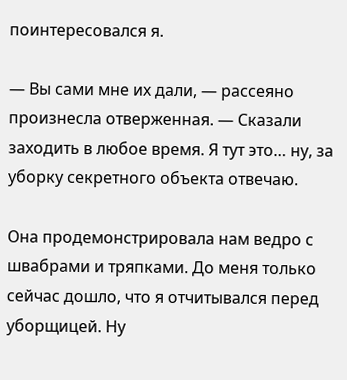поинтересовался я.

— Вы сами мне их дали, — рассеяно произнесла отверженная. — Сказали заходить в любое время. Я тут это… ну, за уборку секретного объекта отвечаю.

Она продемонстрировала нам ведро с швабрами и тряпками. До меня только сейчас дошло, что я отчитывался перед уборщицей. Ну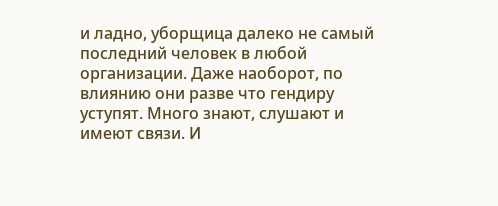и ладно, уборщица далеко не самый последний человек в любой организации. Даже наоборот, по влиянию они разве что гендиру уступят. Много знают, слушают и имеют связи. И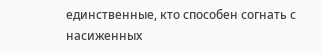единственные, кто способен согнать с насиженных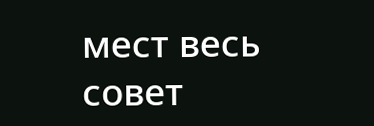мест весь совет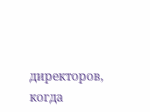директоров, когда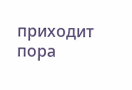приходит пора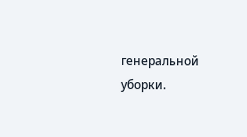генеральной уборки.